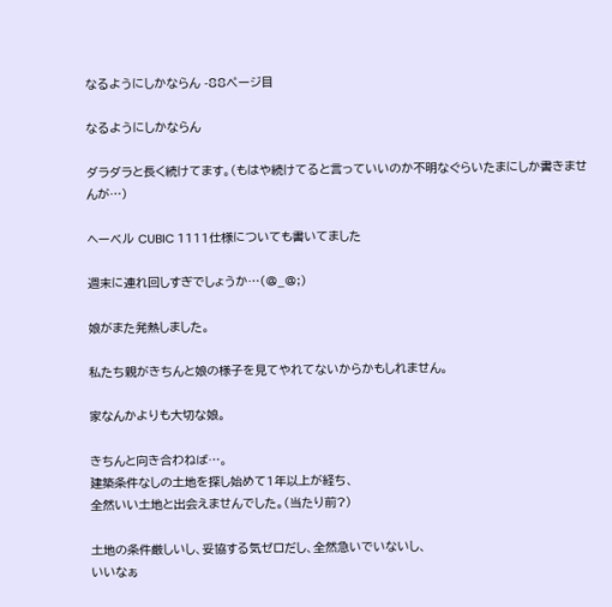なるようにしかならん -88ページ目

なるようにしかならん

ダラダラと長く続けてます。(もはや続けてると言っていいのか不明なぐらいたまにしか書きませんが…)

ヘーベル CUBIC 1111仕様についても書いてました

週末に連れ回しすぎでしょうか…(@_@;)

娘がまた発熱しました。

私たち親がきちんと娘の様子を見てやれてないからかもしれません。

家なんかよりも大切な娘。

きちんと向き合わねば…。
建築条件なしの土地を探し始めて1年以上が経ち、
全然いい土地と出会えませんでした。(当たり前?)

土地の条件厳しいし、妥協する気ゼロだし、全然急いでいないし、
いいなぁ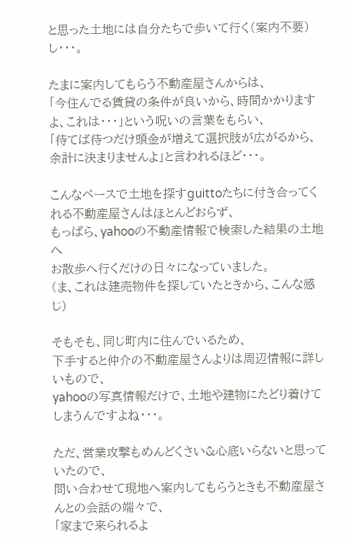と思った土地には自分たちで歩いて行く(案内不要)し・・・。

たまに案内してもらう不動産屋さんからは、
「今住んでる賃貸の条件が良いから、時間かかりますよ、これは・・・」という呪いの言葉をもらい、
「待てば待つだけ頭金が増えて選択肢が広がるから、余計に決まりませんよ」と言われるほど・・・。

こんなペースで土地を探すguittoたちに付き合ってくれる不動産屋さんはほとんどおらず、
もっぱら、yahooの不動産情報で検索した結果の土地へ
お散歩へ行くだけの日々になっていました。
(ま、これは建売物件を探していたときから、こんな感じ)

そもそも、同じ町内に住んでいるため、
下手すると仲介の不動産屋さんよりは周辺情報に詳しいもので、
yahooの写真情報だけで、土地や建物にたどり着けてしまうんですよね・・・。

ただ、営業攻撃もめんどくさい&心底いらないと思っていたので、
問い合わせて現地へ案内してもらうときも不動産屋さんとの会話の端々で、
「家まで来られるよ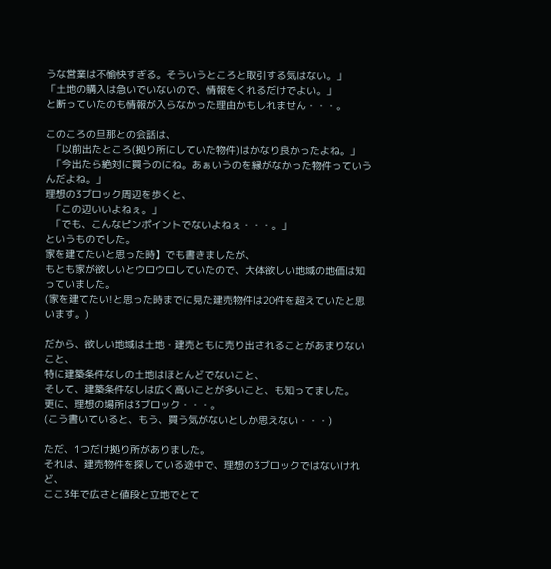うな営業は不愉快すぎる。そういうところと取引する気はない。」
「土地の購入は急いでいないので、情報をくれるだけでよい。」
と断っていたのも情報が入らなかった理由かもしれません・・・。

このころの旦那との会話は、
  「以前出たところ(拠り所にしていた物件)はかなり良かったよね。」
  「今出たら絶対に買うのにね。あぁいうのを縁がなかった物件っていうんだよね。」
理想の3ブロック周辺を歩くと、
  「この辺いいよねぇ。」
  「でも、こんなピンポイントでないよねぇ・・・。」
というものでした。
家を建てたいと思った時】でも書きましたが、
もとも家が欲しいとウロウロしていたので、大体欲しい地域の地価は知っていました。
(家を建てたい!と思った時までに見た建売物件は20件を超えていたと思います。)

だから、欲しい地域は土地・建売ともに売り出されることがあまりないこと、
特に建築条件なしの土地はほとんどでないこと、
そして、建築条件なしは広く高いことが多いこと、も知ってました。
更に、理想の場所は3ブロック・・・。
(こう書いていると、もう、買う気がないとしか思えない・・・)

ただ、1つだけ拠り所がありました。
それは、建売物件を探している途中で、理想の3ブロックではないけれど、
ここ3年で広さと値段と立地でとて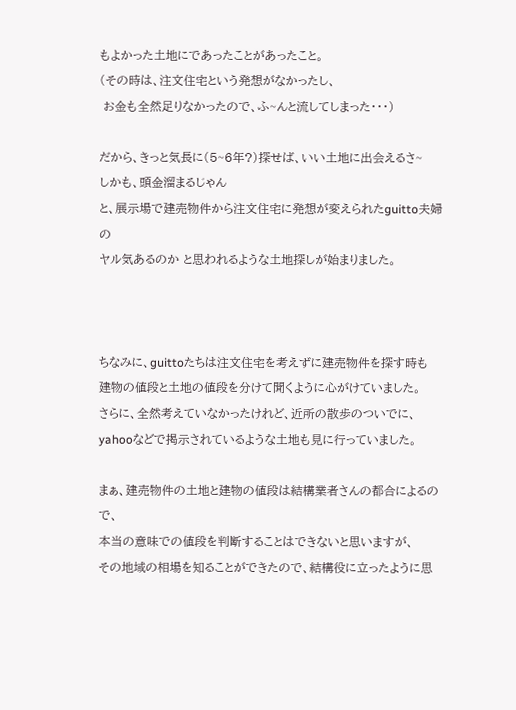もよかった土地にであったことがあったこと。
(その時は、注文住宅という発想がなかったし、
 お金も全然足りなかったので、ふ~んと流してしまった・・・)

だから、きっと気長に(5~6年?)探せば、いい土地に出会えるさ~
しかも、頭金溜まるじゃん
と、展示場で建売物件から注文住宅に発想が変えられたguitto夫婦の
ヤル気あるのか と思われるような土地探しが始まりました。



ちなみに、guittoたちは注文住宅を考えずに建売物件を探す時も
建物の値段と土地の値段を分けて聞くように心がけていました。
さらに、全然考えていなかったけれど、近所の散歩のついでに、
yahooなどで掲示されているような土地も見に行っていました。

まぁ、建売物件の土地と建物の値段は結構業者さんの都合によるので、
本当の意味での値段を判断することはできないと思いますが、
その地域の相場を知ることができたので、結構役に立ったように思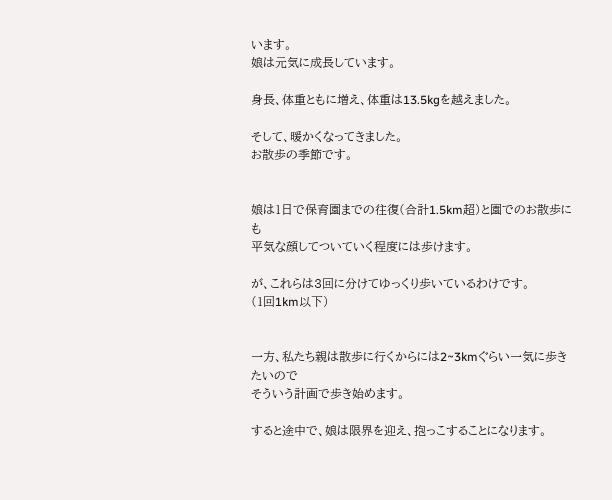います。
娘は元気に成長しています。

身長、体重ともに増え、体重は13.5kgを越えました。

そして、暖かくなってきました。
お散歩の季節です。


娘は1日で保育園までの往復(合計1.5km超)と園でのお散歩にも
平気な顔してついていく程度には歩けます。

が、これらは3回に分けてゆっくり歩いているわけです。
(1回1km以下)


一方、私たち親は散歩に行くからには2~3kmぐらい一気に歩きたいので
そういう計画で歩き始めます。

すると途中で、娘は限界を迎え、抱っこすることになります。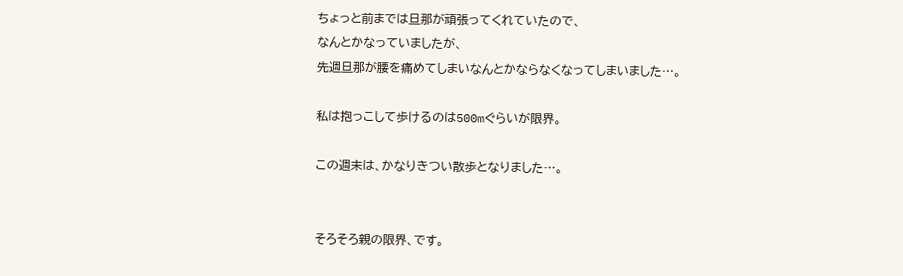ちょっと前までは旦那が頑張ってくれていたので、
なんとかなっていましたが、
先週旦那が腰を痛めてしまいなんとかならなくなってしまいました…。

私は抱っこして歩けるのは500mぐらいが限界。

この週末は、かなりきつい散歩となりました…。


そろそろ親の限界、です。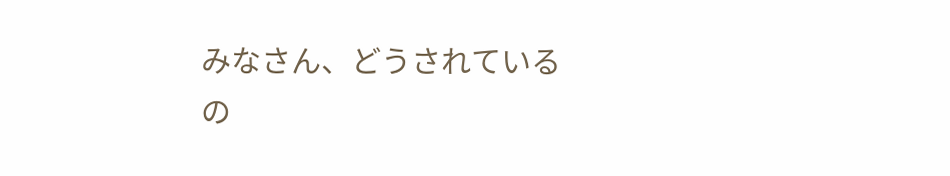みなさん、どうされているの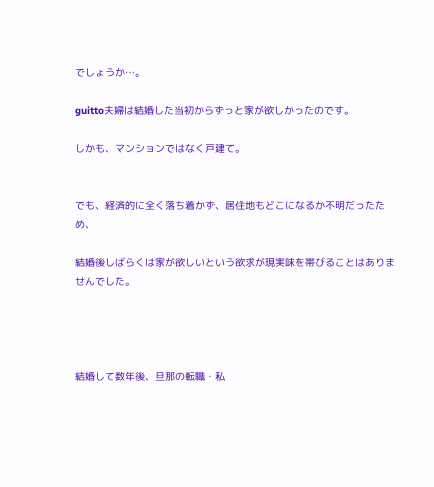でしょうか…。

guitto夫婦は結婚した当初からずっと家が欲しかったのです。

しかも、マンションではなく戸建て。


でも、経済的に全く落ち着かず、居住地もどこになるか不明だったため、

結婚後しばらくは家が欲しいという欲求が現実味を帯びることはありませんでした。




結婚して数年後、旦那の転職・私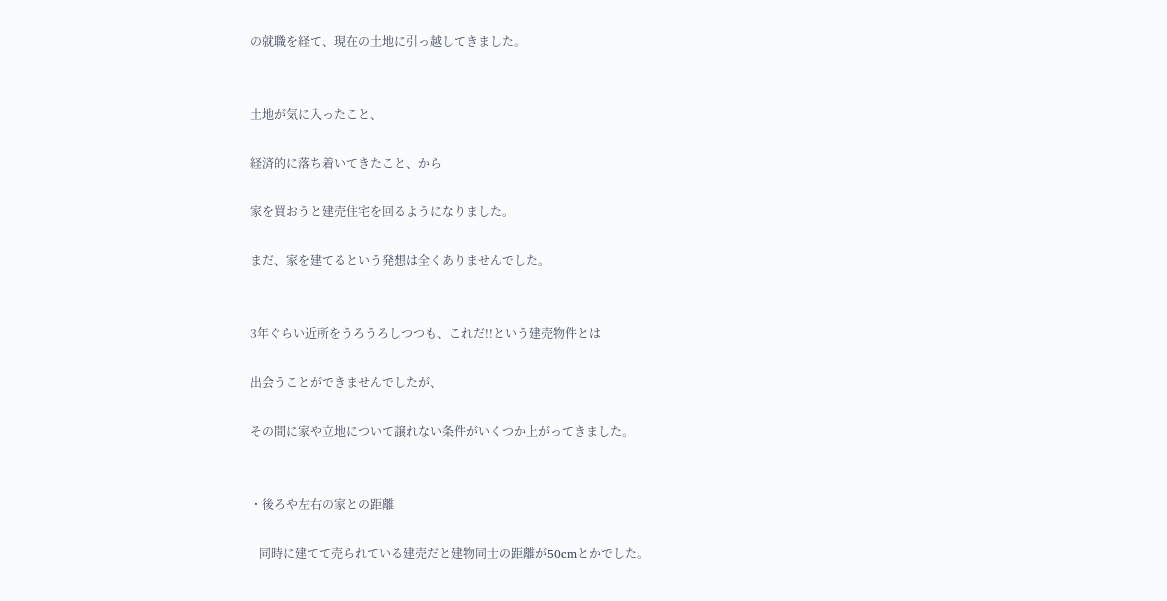の就職を経て、現在の土地に引っ越してきました。


土地が気に入ったこと、

経済的に落ち着いてきたこと、から

家を買おうと建売住宅を回るようになりました。

まだ、家を建てるという発想は全くありませんでした。


3年ぐらい近所をうろうろしつつも、これだ!!という建売物件とは

出会うことができませんでしたが、

その間に家や立地について譲れない条件がいくつか上がってきました。


・後ろや左右の家との距離

   同時に建てて売られている建売だと建物同士の距離が50cmとかでした。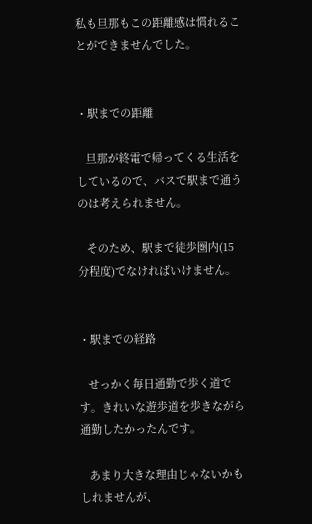私も旦那もこの距離感は慣れることができませんでした。


・駅までの距離

   旦那が終電で帰ってくる生活をしているので、バスで駅まで通うのは考えられません。

   そのため、駅まで徒歩圏内(15分程度)でなければいけません。


・駅までの経路

   せっかく毎日通勤で歩く道です。きれいな遊歩道を歩きながら通勤したかったんです。

   あまり大きな理由じゃないかもしれませんが、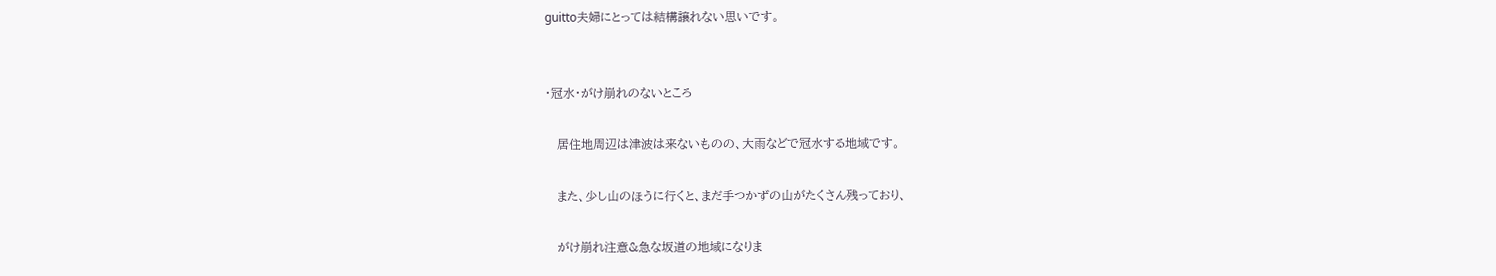guitto夫婦にとっては結構譲れない思いです。


・冠水・がけ崩れのないところ

   居住地周辺は津波は来ないものの、大雨などで冠水する地域です。

   また、少し山のほうに行くと、まだ手つかずの山がたくさん残っており、

   がけ崩れ注意&急な坂道の地域になりま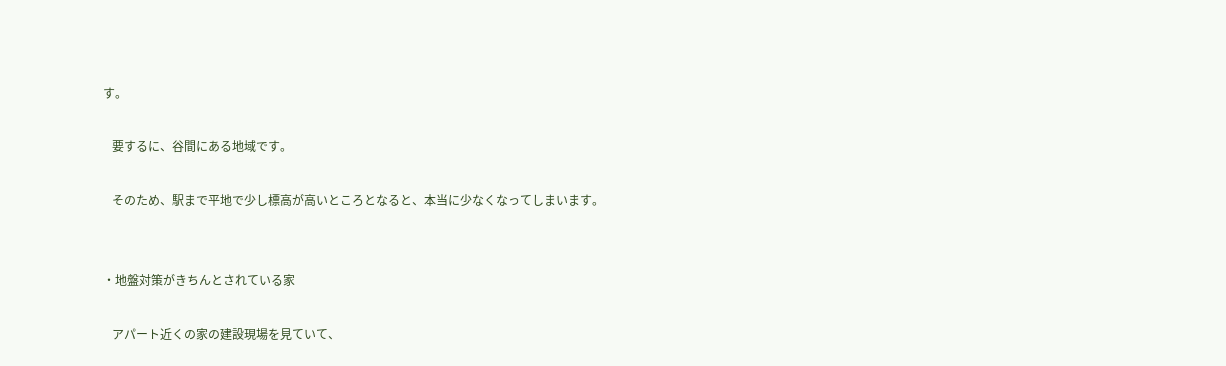す。

   要するに、谷間にある地域です。

   そのため、駅まで平地で少し標高が高いところとなると、本当に少なくなってしまいます。


・地盤対策がきちんとされている家

   アパート近くの家の建設現場を見ていて、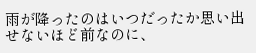雨が降ったのはいつだったか思い出せないほど前なのに、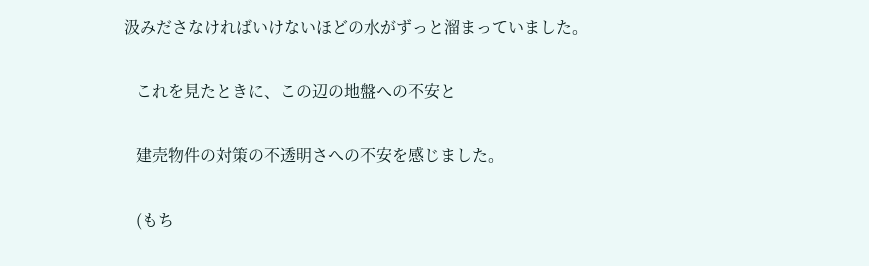汲みださなければいけないほどの水がずっと溜まっていました。

   これを見たときに、この辺の地盤への不安と

   建売物件の対策の不透明さへの不安を感じました。

   (もち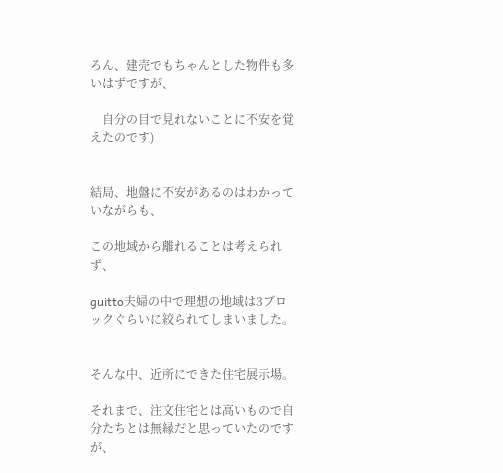ろん、建売でもちゃんとした物件も多いはずですが、

    自分の目で見れないことに不安を覚えたのです)


結局、地盤に不安があるのはわかっていながらも、

この地域から離れることは考えられず、

guitto夫婦の中で理想の地域は3ブロックぐらいに絞られてしまいました。


そんな中、近所にできた住宅展示場。

それまで、注文住宅とは高いもので自分たちとは無縁だと思っていたのですが、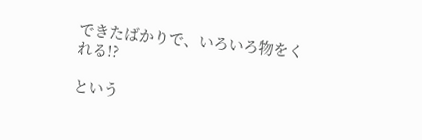できたばかりで、いろいろ物をくれる!?

という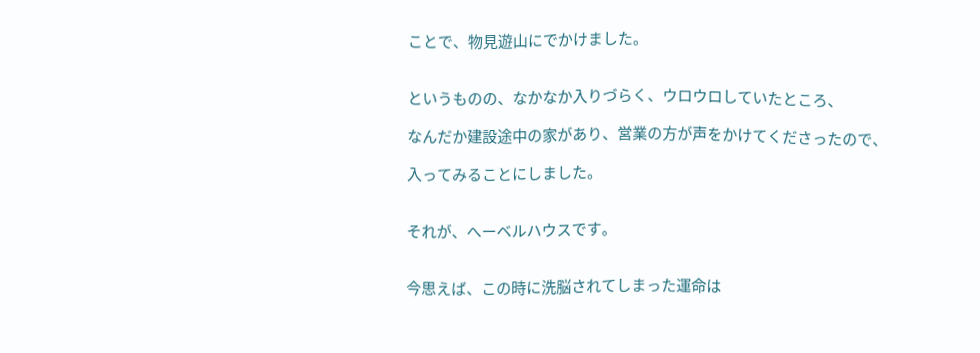ことで、物見遊山にでかけました。


というものの、なかなか入りづらく、ウロウロしていたところ、

なんだか建設途中の家があり、営業の方が声をかけてくださったので、

入ってみることにしました。


それが、へーベルハウスです。


今思えば、この時に洗脳されてしまった運命は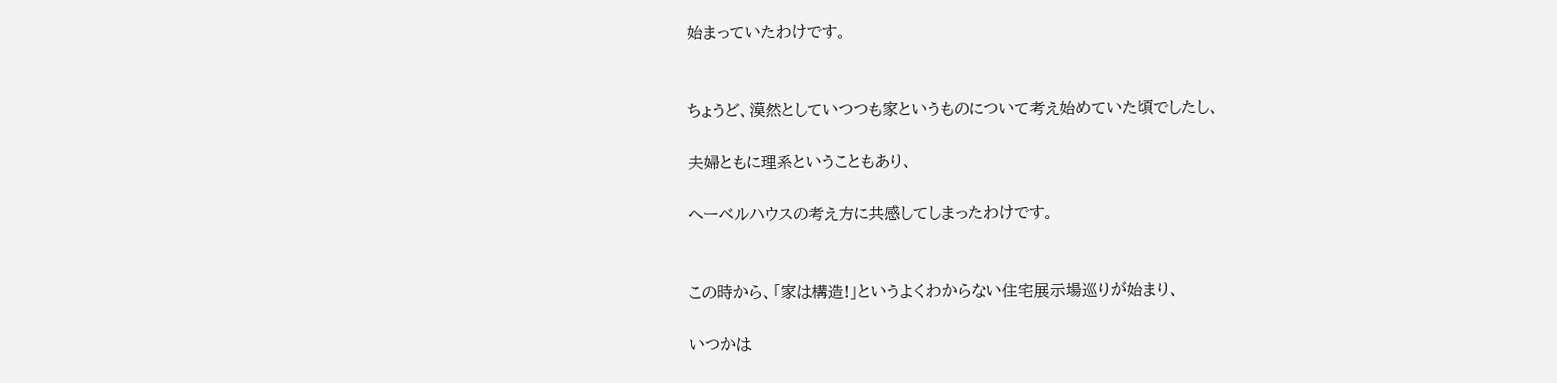始まっていたわけです。


ちょうど、漠然としていつつも家というものについて考え始めていた頃でしたし、

夫婦ともに理系ということもあり、

へーベルハウスの考え方に共感してしまったわけです。


この時から、「家は構造!」というよくわからない住宅展示場巡りが始まり、

いつかは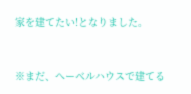家を建てたい!となりました。


※まだ、へーベルハウスで建てる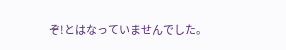ぞ!とはなっていませんでした。